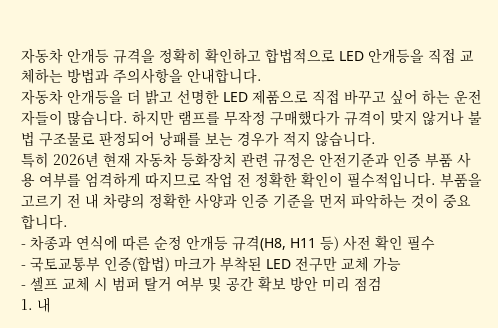자동차 안개등 규격을 정확히 확인하고 합법적으로 LED 안개등을 직접 교체하는 방법과 주의사항을 안내합니다.
자동차 안개등을 더 밝고 선명한 LED 제품으로 직접 바꾸고 싶어 하는 운전자들이 많습니다. 하지만 램프를 무작정 구매했다가 규격이 맞지 않거나 불법 구조물로 판정되어 낭패를 보는 경우가 적지 않습니다.
특히 2026년 현재 자동차 등화장치 관련 규정은 안전기준과 인증 부품 사용 여부를 엄격하게 따지므로 작업 전 정확한 확인이 필수적입니다. 부품을 고르기 전 내 차량의 정확한 사양과 인증 기준을 먼저 파악하는 것이 중요합니다.
- 차종과 연식에 따른 순정 안개등 규격(H8, H11 등) 사전 확인 필수
- 국토교통부 인증(합법) 마크가 부착된 LED 전구만 교체 가능
- 셀프 교체 시 범퍼 탈거 여부 및 공간 확보 방안 미리 점검
1. 내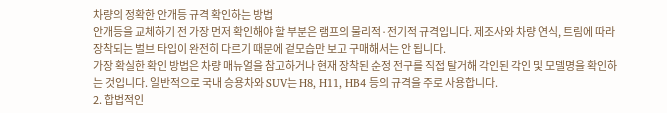차량의 정확한 안개등 규격 확인하는 방법
안개등을 교체하기 전 가장 먼저 확인해야 할 부분은 램프의 물리적·전기적 규격입니다. 제조사와 차량 연식, 트림에 따라 장착되는 벌브 타입이 완전히 다르기 때문에 겉모습만 보고 구매해서는 안 됩니다.
가장 확실한 확인 방법은 차량 매뉴얼을 참고하거나 현재 장착된 순정 전구를 직접 탈거해 각인된 각인 및 모델명을 확인하는 것입니다. 일반적으로 국내 승용차와 SUV는 H8, H11, HB4 등의 규격을 주로 사용합니다.
2. 합법적인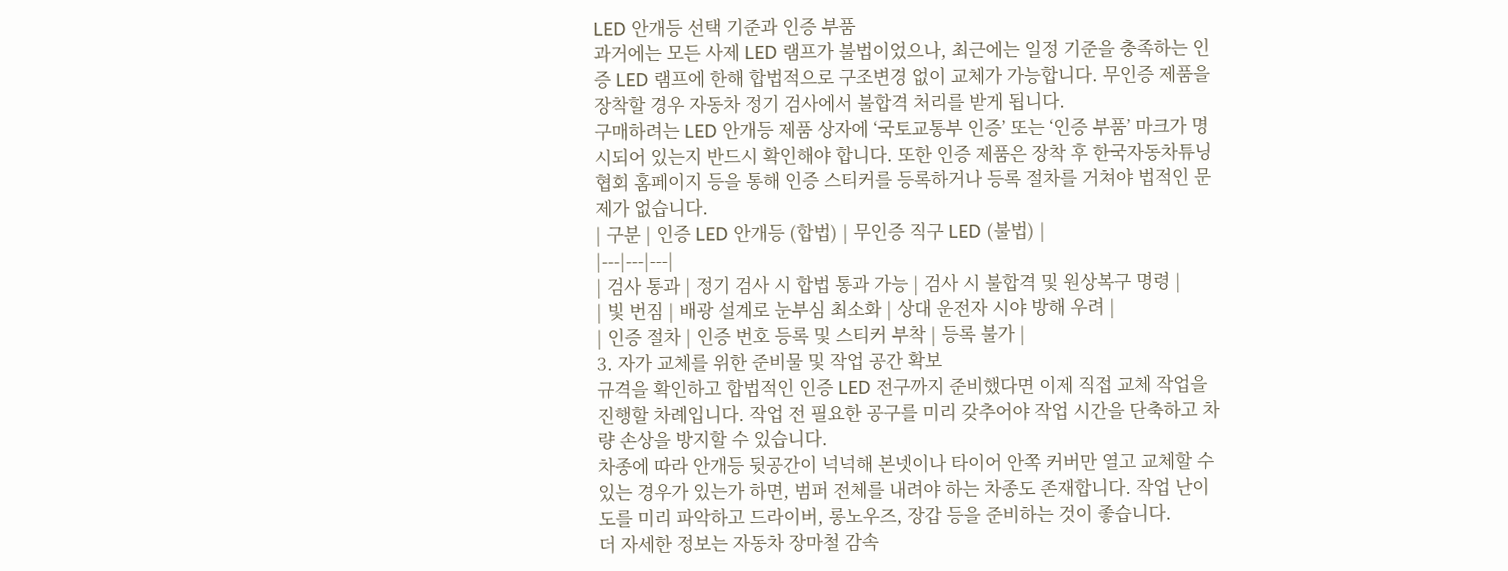LED 안개등 선택 기준과 인증 부품
과거에는 모든 사제 LED 램프가 불법이었으나, 최근에는 일정 기준을 충족하는 인증 LED 램프에 한해 합법적으로 구조변경 없이 교체가 가능합니다. 무인증 제품을 장착할 경우 자동차 정기 검사에서 불합격 처리를 받게 됩니다.
구매하려는 LED 안개등 제품 상자에 ‘국토교통부 인증’ 또는 ‘인증 부품’ 마크가 명시되어 있는지 반드시 확인해야 합니다. 또한 인증 제품은 장착 후 한국자동차튜닝협회 홈페이지 등을 통해 인증 스티커를 등록하거나 등록 절차를 거쳐야 법적인 문제가 없습니다.
| 구분 | 인증 LED 안개등 (합법) | 무인증 직구 LED (불법) |
|---|---|---|
| 검사 통과 | 정기 검사 시 합법 통과 가능 | 검사 시 불합격 및 원상복구 명령 |
| 빛 번짐 | 배광 설계로 눈부심 최소화 | 상대 운전자 시야 방해 우려 |
| 인증 절차 | 인증 번호 등록 및 스티커 부착 | 등록 불가 |
3. 자가 교체를 위한 준비물 및 작업 공간 확보
규격을 확인하고 합법적인 인증 LED 전구까지 준비했다면 이제 직접 교체 작업을 진행할 차례입니다. 작업 전 필요한 공구를 미리 갖추어야 작업 시간을 단축하고 차량 손상을 방지할 수 있습니다.
차종에 따라 안개등 뒷공간이 넉넉해 본넷이나 타이어 안쪽 커버만 열고 교체할 수 있는 경우가 있는가 하면, 범퍼 전체를 내려야 하는 차종도 존재합니다. 작업 난이도를 미리 파악하고 드라이버, 롱노우즈, 장갑 등을 준비하는 것이 좋습니다.
더 자세한 정보는 자동차 장마철 감속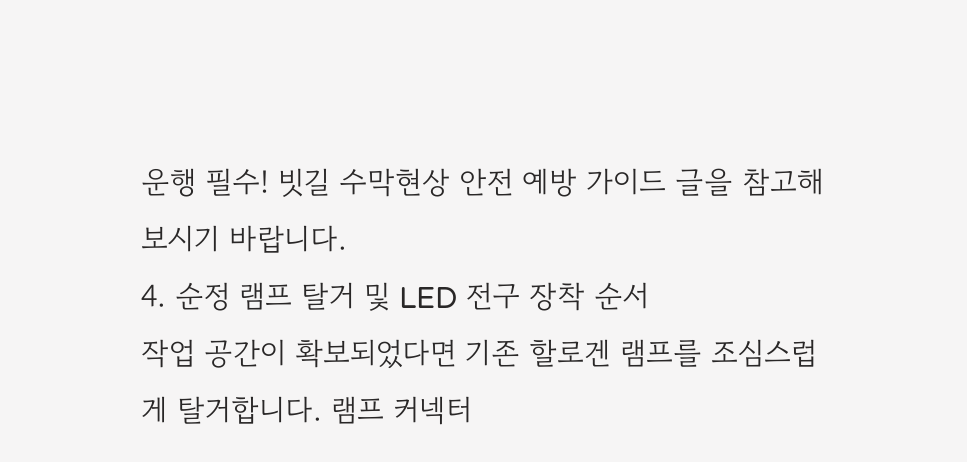운행 필수! 빗길 수막현상 안전 예방 가이드 글을 참고해 보시기 바랍니다.
4. 순정 램프 탈거 및 LED 전구 장착 순서
작업 공간이 확보되었다면 기존 할로겐 램프를 조심스럽게 탈거합니다. 램프 커넥터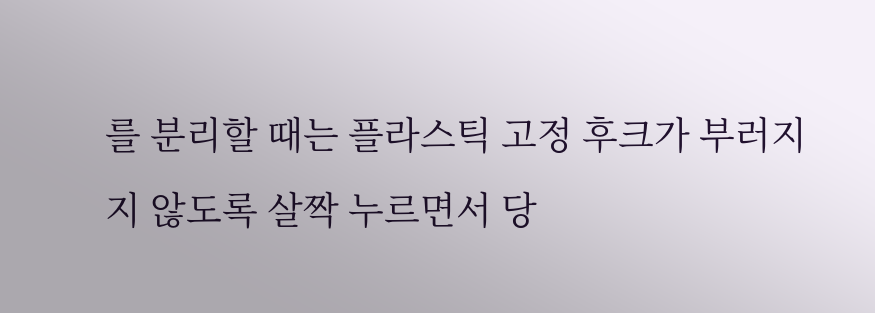를 분리할 때는 플라스틱 고정 후크가 부러지지 않도록 살짝 누르면서 당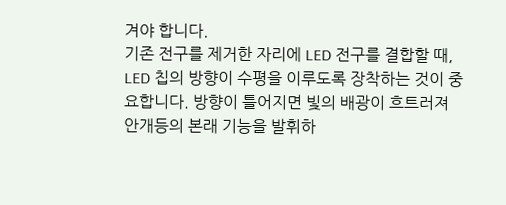겨야 합니다.
기존 전구를 제거한 자리에 LED 전구를 결합할 때, LED 칩의 방향이 수평을 이루도록 장착하는 것이 중요합니다. 방향이 틀어지면 빛의 배광이 흐트러져 안개등의 본래 기능을 발휘하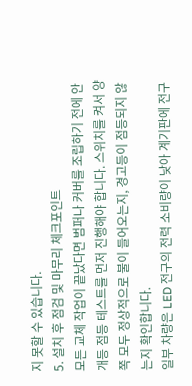지 못할 수 있습니다.
5. 설치 후 점검 및 마무리 체크포인트
모든 교체 작업이 끝났다면 범퍼나 커버를 조립하기 전에 안개등 점등 테스트를 먼저 진행해야 합니다. 스위치를 켜서 양쪽 모두 정상적으로 불이 들어오는지, 경고등이 점등되지 않는지 확인합니다.
일부 차량은 LED 전구의 전력 소비량이 낮아 계기판에 전구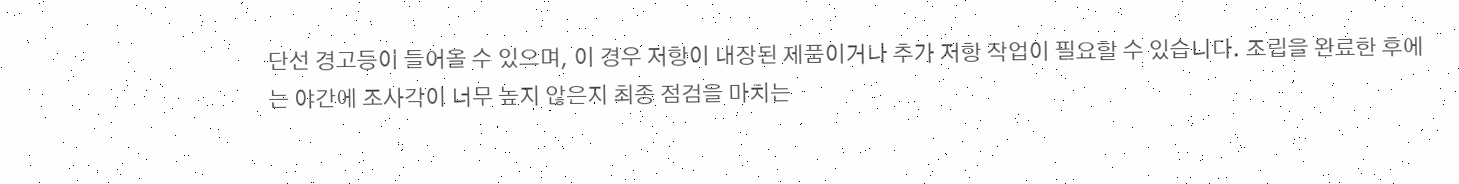단선 경고등이 들어올 수 있으며, 이 경우 저항이 내장된 제품이거나 추가 저항 작업이 필요할 수 있습니다. 조립을 완료한 후에는 야간에 조사각이 너무 높지 않은지 최종 점검을 마치는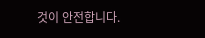것이 안전합니다.